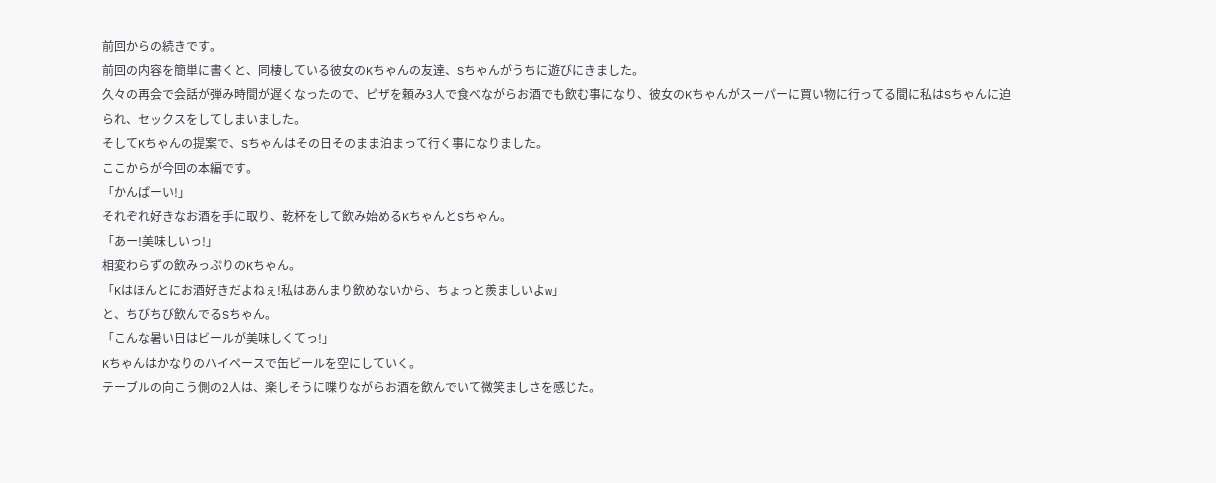前回からの続きです。
前回の内容を簡単に書くと、同棲している彼女のKちゃんの友達、Sちゃんがうちに遊びにきました。
久々の再会で会話が弾み時間が遅くなったので、ピザを頼み3人で食べながらお酒でも飲む事になり、彼女のKちゃんがスーパーに買い物に行ってる間に私はSちゃんに迫られ、セックスをしてしまいました。
そしてKちゃんの提案で、Sちゃんはその日そのまま泊まって行く事になりました。
ここからが今回の本編です。
「かんぱーい!」
それぞれ好きなお酒を手に取り、乾杯をして飲み始めるKちゃんとSちゃん。
「あー!美味しいっ!」
相変わらずの飲みっぷりのKちゃん。
「Kはほんとにお酒好きだよねぇ!私はあんまり飲めないから、ちょっと羨ましいよw」
と、ちびちび飲んでるSちゃん。
「こんな暑い日はビールが美味しくてっ!」
Kちゃんはかなりのハイペースで缶ビールを空にしていく。
テーブルの向こう側の2人は、楽しそうに喋りながらお酒を飲んでいて微笑ましさを感じた。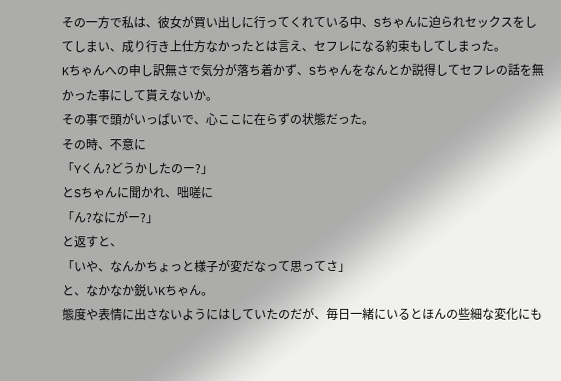その一方で私は、彼女が買い出しに行ってくれている中、Sちゃんに迫られセックスをしてしまい、成り行き上仕方なかったとは言え、セフレになる約束もしてしまった。
Kちゃんへの申し訳無さで気分が落ち着かず、Sちゃんをなんとか説得してセフレの話を無かった事にして貰えないか。
その事で頭がいっぱいで、心ここに在らずの状態だった。
その時、不意に
「Yくん?どうかしたのー?」
とSちゃんに聞かれ、咄嗟に
「ん?なにがー?」
と返すと、
「いや、なんかちょっと様子が変だなって思ってさ」
と、なかなか鋭いKちゃん。
態度や表情に出さないようにはしていたのだが、毎日一緒にいるとほんの些細な変化にも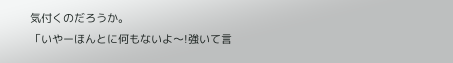気付くのだろうか。
「いやーほんとに何もないよ〜!強いて言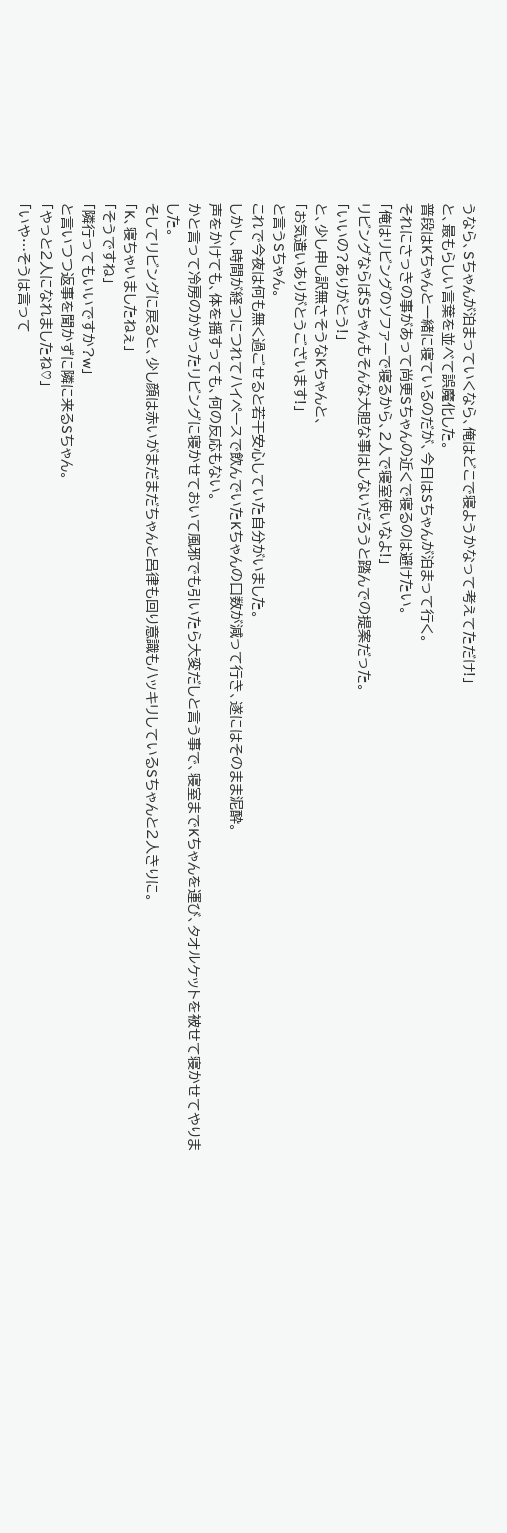うなら、Sちゃんが泊まっていくなら、俺はどこで寝ようかなって考えてただけ!」
と、最もらしい言葉を並べて誤魔化した。
普段はKちゃんと一緒に寝ているのだが、今日はSちゃんが泊まって行く。
それにさっきの事があって尚更Sちゃんの近くで寝るのは避けたい。
「俺はリビングのソファーで寝るから、2人で寝室使いなよ!」
リビングならばSちゃんもそんな大胆な事はしないだろうと踏んでの提案だった。
「いいの?ありがとう!」
と、少し申し訳無さそうなKちゃんと、
「お気遣いありがとうございます!」
と言うSちゃん。
これで今夜は何も無く過ごせると若干安心していた自分がいました。
しかし、時間が経つにつれてハイペースで飲んでいたKちゃんの口数が減って行き、遂にはそのまま泥酔。
声をかけても、体を揺すっても、何の反応もない。
かと言って冷房のかかったリビングに寝かせておいて風邪でも引いたら大変だしと言う事で、寝室までKちゃんを運び、タオルケットを被せて寝かせてやりました。
そしてリビングに戻ると、少し顔は赤いがまだまだちゃんと呂律も回り意識もハッキリしているSちゃんと2人きりに。
「K、寝ちゃいましたねぇ」
「そうですね」
「隣行ってもいいですか?w」
と言いつつ返事を聞かずに隣に来るSちゃん。
「やっと2人になれましたね♡」
「いや…そうは言って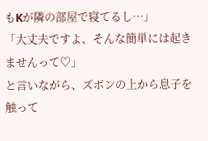もKが隣の部屋で寝てるし…」
「大丈夫ですよ、そんな簡単には起きませんって♡」
と言いながら、ズボンの上から息子を触って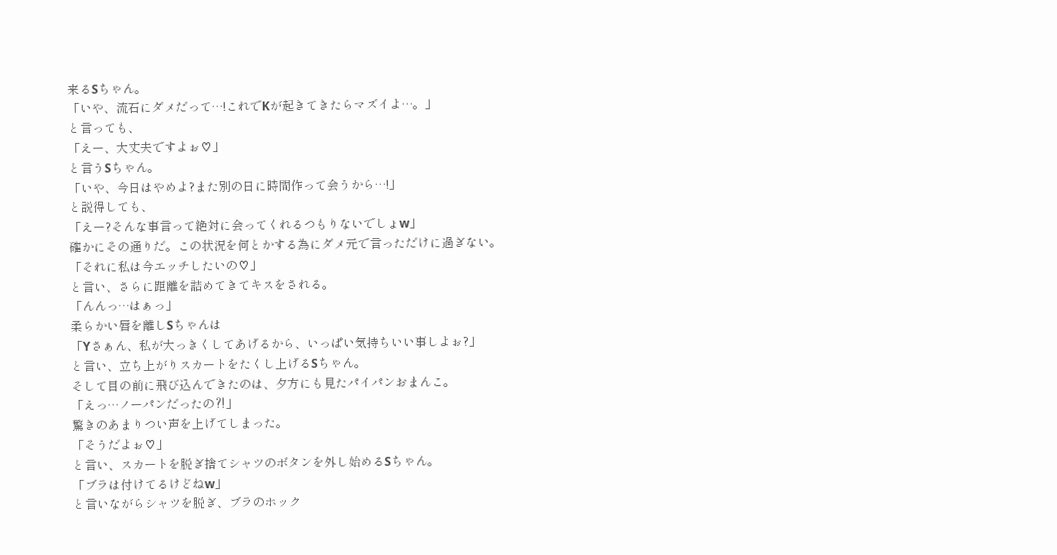来るSちゃん。
「いや、流石にダメだって…!これでKが起きてきたらマズイよ…。」
と言っても、
「えー、大丈夫ですよぉ♡」
と言うSちゃん。
「いや、今日はやめよ?また別の日に時間作って会うから…!」
と説得しても、
「えー?そんな事言って絶対に会ってくれるつもりないでしょw」
確かにその通りだ。この状況を何とかする為にダメ元で言っただけに過ぎない。
「それに私は今エッチしたいの♡」
と言い、さらに距離を詰めてきてキスをされる。
「んんっ…はぁっ」
柔らかい唇を離しSちゃんは
「Yさぁん、私が大っきくしてあげるから、いっぱい気持ちいい事しよぉ?」
と言い、立ち上がりスカートをたくし上げるSちゃん。
そして目の前に飛び込んできたのは、夕方にも見たパイパンおまんこ。
「えっ…ノーパンだったの⁈」
驚きのあまりつい声を上げてしまった。
「そうだよぉ♡」
と言い、スカートを脱ぎ捨てシャツのボタンを外し始めるSちゃん。
「ブラは付けてるけどねw」
と言いながらシャツを脱ぎ、ブラのホック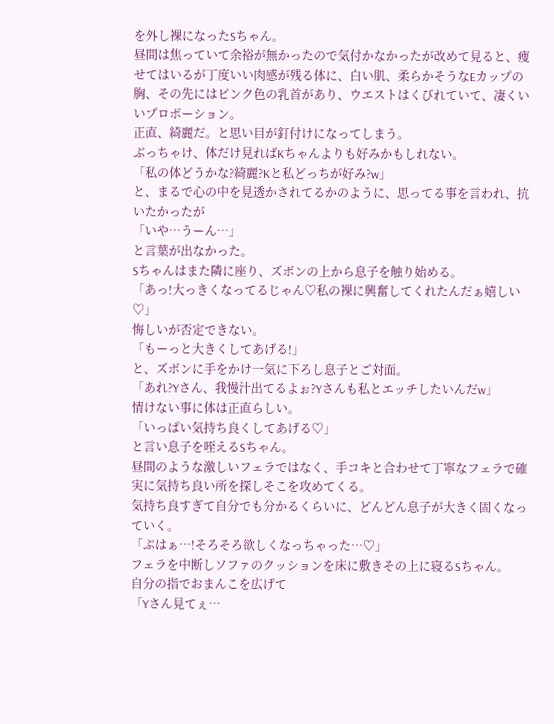を外し裸になったSちゃん。
昼間は焦っていて余裕が無かったので気付かなかったが改めて見ると、痩せてはいるが丁度いい肉感が残る体に、白い肌、柔らかそうなEカップの胸、その先にはピンク色の乳首があり、ウエストはくびれていて、凄くいいプロポーション。
正直、綺麗だ。と思い目が釘付けになってしまう。
ぶっちゃけ、体だけ見ればKちゃんよりも好みかもしれない。
「私の体どうかな?綺麗?Kと私どっちが好み?w」
と、まるで心の中を見透かされてるかのように、思ってる事を言われ、抗いたかったが
「いや…うーん…」
と言葉が出なかった。
Sちゃんはまた隣に座り、ズボンの上から息子を触り始める。
「あっ!大っきくなってるじゃん♡私の裸に興奮してくれたんだぁ嬉しい♡」
悔しいが否定できない。
「もーっと大きくしてあげる!」
と、ズボンに手をかけ一気に下ろし息子とご対面。
「あれ?Yさん、我慢汁出てるよぉ?Yさんも私とエッチしたいんだw」
情けない事に体は正直らしい。
「いっぱい気持ち良くしてあげる♡」
と言い息子を咥えるSちゃん。
昼間のような激しいフェラではなく、手コキと合わせて丁寧なフェラで確実に気持ち良い所を探しそこを攻めてくる。
気持ち良すぎて自分でも分かるくらいに、どんどん息子が大きく固くなっていく。
「ぷはぁ…!そろそろ欲しくなっちゃった…♡」
フェラを中断しソファのクッションを床に敷きその上に寝るSちゃん。
自分の指でおまんこを広げて
「Yさん見てぇ…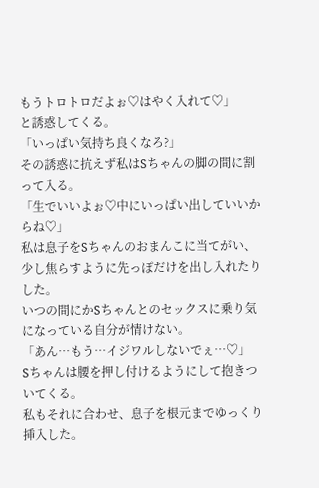もうトロトロだよぉ♡はやく入れて♡」
と誘惑してくる。
「いっぱい気持ち良くなろ?」
その誘惑に抗えず私はSちゃんの脚の間に割って入る。
「生でいいよぉ♡中にいっぱい出していいからね♡」
私は息子をSちゃんのおまんこに当てがい、少し焦らすように先っぽだけを出し入れたりした。
いつの間にかSちゃんとのセックスに乗り気になっている自分が情けない。
「あん…もう…イジワルしないでぇ…♡」
Sちゃんは腰を押し付けるようにして抱きついてくる。
私もそれに合わせ、息子を根元までゆっくり挿入した。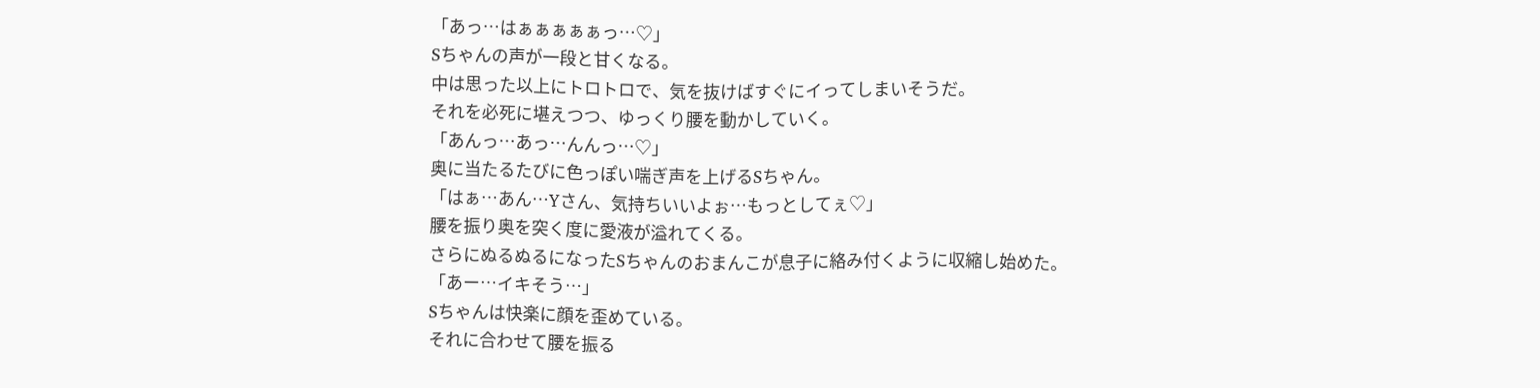「あっ…はぁぁぁぁぁっ…♡」
Sちゃんの声が一段と甘くなる。
中は思った以上にトロトロで、気を抜けばすぐにイってしまいそうだ。
それを必死に堪えつつ、ゆっくり腰を動かしていく。
「あんっ…あっ…んんっ…♡」
奥に当たるたびに色っぽい喘ぎ声を上げるSちゃん。
「はぁ…あん…Yさん、気持ちいいよぉ…もっとしてぇ♡」
腰を振り奥を突く度に愛液が溢れてくる。
さらにぬるぬるになったSちゃんのおまんこが息子に絡み付くように収縮し始めた。
「あー…イキそう…」
Sちゃんは快楽に顔を歪めている。
それに合わせて腰を振る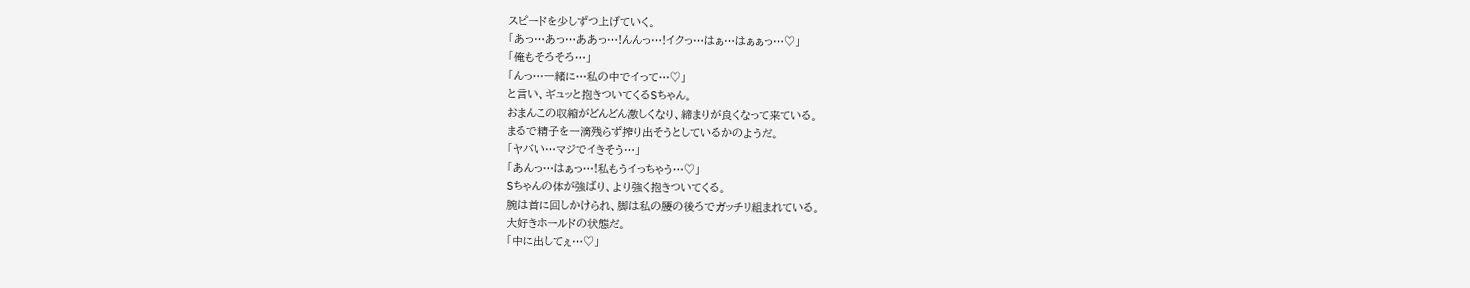スピードを少しずつ上げていく。
「あっ…あっ…ああっ…!んんっ…!イクっ…はぁ…はぁぁっ…♡」
「俺もそろそろ…」
「んっ…一緒に…私の中でイって…♡」
と言い、ギュッと抱きついてくるSちゃん。
おまんこの収縮がどんどん激しくなり、締まりが良くなって来ている。
まるで精子を一滴残らず搾り出そうとしているかのようだ。
「ヤバい…マジでイきそう…」
「あんっ…はぁっ…!私もうイっちゃう…♡」
Sちゃんの体が強ばり、より強く抱きついてくる。
腕は首に回しかけられ、脚は私の腰の後ろでガッチリ組まれている。
大好きホールドの状態だ。
「中に出してぇ…♡」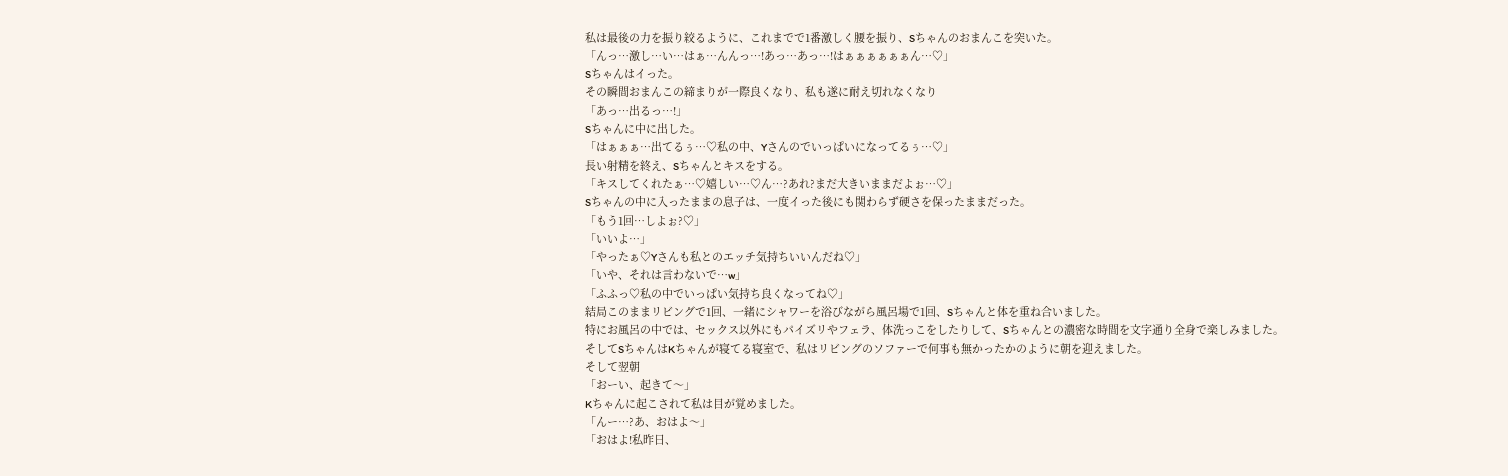私は最後の力を振り絞るように、これまでで1番激しく腰を振り、Sちゃんのおまんこを突いた。
「んっ…激し…い…はぁ…んんっ…!あっ…あっ…!はぁぁぁぁぁぁん…♡」
Sちゃんはイった。
その瞬間おまんこの締まりが一際良くなり、私も遂に耐え切れなくなり
「あっ…出るっ…!」
Sちゃんに中に出した。
「はぁぁぁ…出てるぅ…♡私の中、Yさんのでいっぱいになってるぅ…♡」
長い射精を終え、Sちゃんとキスをする。
「キスしてくれたぁ…♡嬉しい…♡ん…?あれ?まだ大きいままだよぉ…♡」
Sちゃんの中に入ったままの息子は、一度イった後にも関わらず硬さを保ったままだった。
「もう1回…しよぉ?♡」
「いいよ…」
「やったぁ♡Yさんも私とのエッチ気持ちいいんだね♡」
「いや、それは言わないで…w」
「ふふっ♡私の中でいっぱい気持ち良くなってね♡」
結局このままリビングで1回、一緒にシャワーを浴びながら風呂場で1回、Sちゃんと体を重ね合いました。
特にお風呂の中では、セックス以外にもパイズリやフェラ、体洗っこをしたりして、Sちゃんとの濃密な時間を文字通り全身で楽しみました。
そしてSちゃんはKちゃんが寝てる寝室で、私はリビングのソファーで何事も無かったかのように朝を迎えました。
そして翌朝
「おーい、起きて〜」
Kちゃんに起こされて私は目が覚めました。
「んー…?あ、おはよ〜」
「おはよ!私昨日、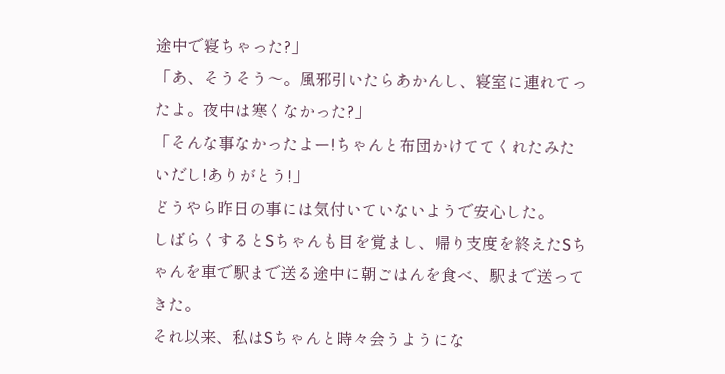途中で寝ちゃった?」
「あ、そうそう〜。風邪引いたらあかんし、寝室に連れてったよ。夜中は寒くなかった?」
「そんな事なかったよー!ちゃんと布団かけててくれたみたいだし!ありがとう!」
どうやら昨日の事には気付いていないようで安心した。
しばらくするとSちゃんも目を覚まし、帰り支度を終えたSちゃんを車で駅まで送る途中に朝ごはんを食べ、駅まで送ってきた。
それ以来、私はSちゃんと時々会うようにな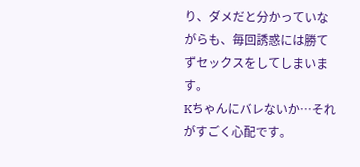り、ダメだと分かっていながらも、毎回誘惑には勝てずセックスをしてしまいます。
Kちゃんにバレないか…それがすごく心配です。